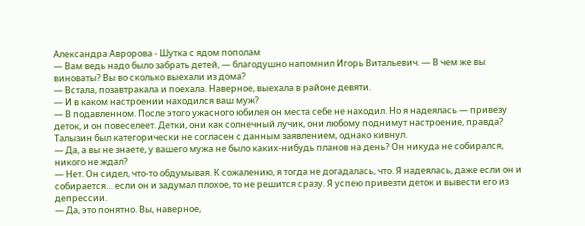Александра Авророва - Шутка с ядом пополам
— Вам ведь надо было забрать детей, — благодушно напомнил Игорь Витальевич. — В чем же вы виноваты? Вы во сколько выехали из дома?
— Встала, позавтракала и поехала. Наверное, выехала в районе девяти.
— И в каком настроении находился ваш муж?
— В подавленном. После этого ужасного юбилея он места себе не находил. Но я надеялась — привезу деток, и он повеселеет. Детки, они как солнечный лучик, они любому поднимут настроение, правда?
Талызин был категорически не согласен с данным заявлением, однако кивнул.
— Да, а вы не знаете, у вашего мужа не было каких-нибудь планов на день? Он никуда не собирался, никого не ждал?
— Нет. Он сидел, что-то обдумывая. К сожалению, я тогда не догадалась, что. Я надеялась, даже если он и собирается… если он и задумал плохое, то не решится сразу. Я успею привезти деток и вывести его из депрессии.
— Да, это понятно. Вы, наверное,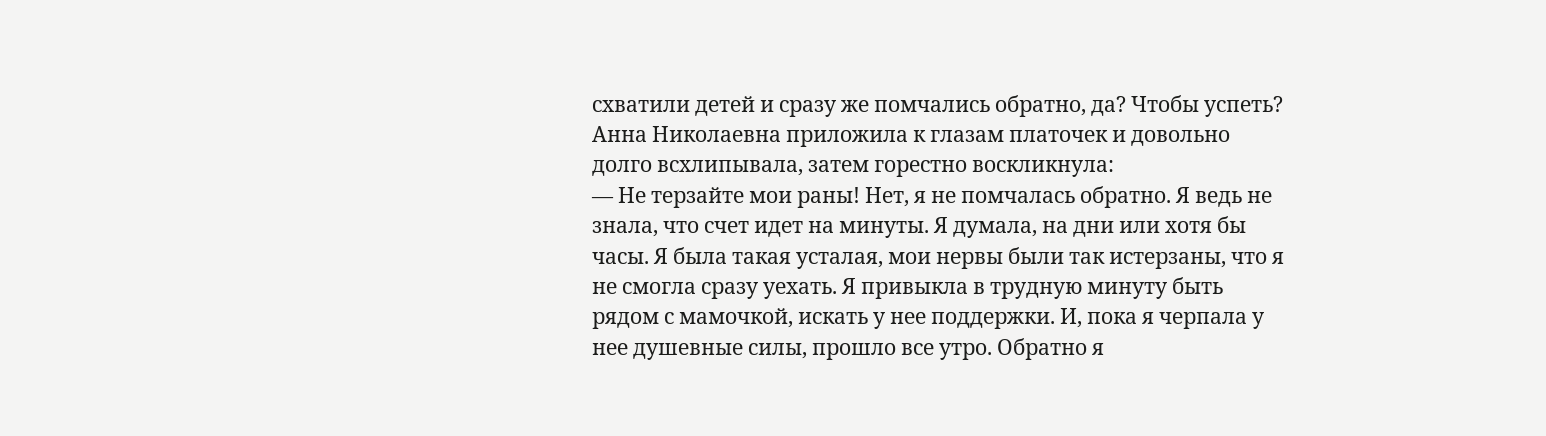схватили детей и сразу же помчались обратно, да? Чтобы успеть?
Анна Николаевна приложила к глазам платочек и довольно долго всхлипывала, затем горестно воскликнула:
— Не терзайте мои раны! Нет, я не помчалась обратно. Я ведь не знала, что счет идет на минуты. Я думала, на дни или хотя бы часы. Я была такая усталая, мои нервы были так истерзаны, что я не смогла сразу уехать. Я привыкла в трудную минуту быть рядом с мамочкой, искать у нее поддержки. И, пока я черпала у нее душевные силы, прошло все утро. Обратно я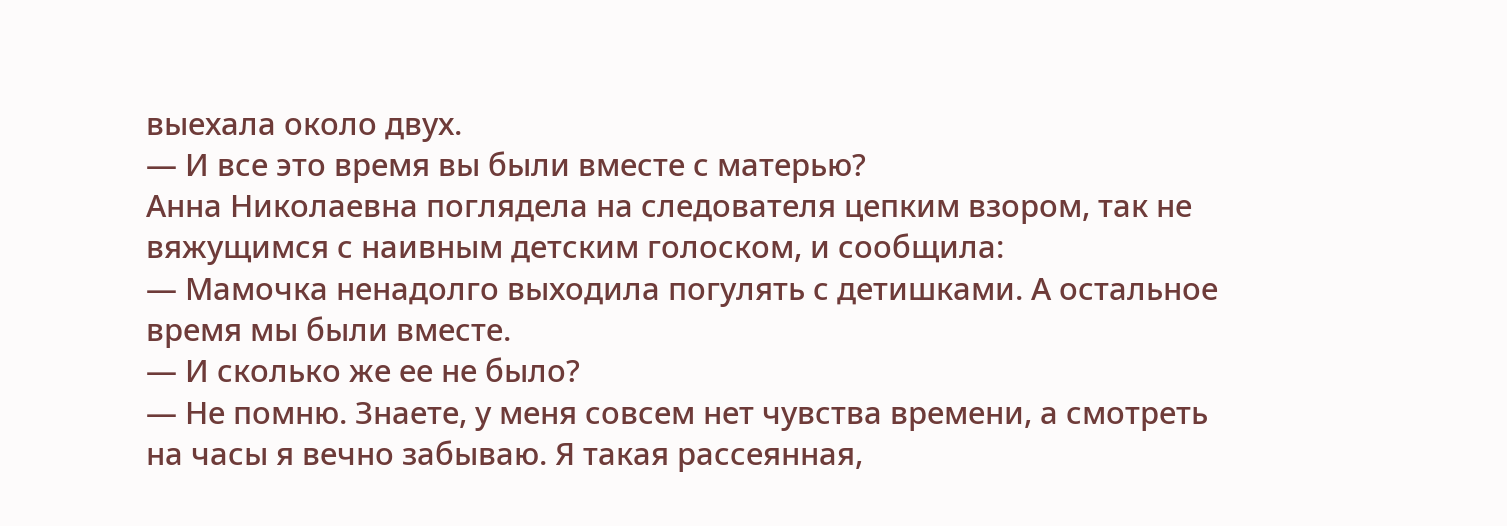выехала около двух.
— И все это время вы были вместе с матерью?
Анна Николаевна поглядела на следователя цепким взором, так не вяжущимся с наивным детским голоском, и сообщила:
— Мамочка ненадолго выходила погулять с детишками. А остальное время мы были вместе.
— И сколько же ее не было?
— Не помню. Знаете, у меня совсем нет чувства времени, а смотреть на часы я вечно забываю. Я такая рассеянная,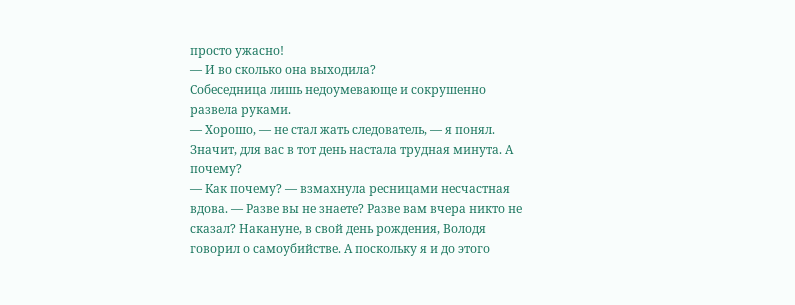просто ужасно!
— И во сколько она выходила?
Собеседница лишь недоумевающе и сокрушенно развела руками.
— Хорошо, — не стал жать следователь, — я понял. Значит, для вас в тот день настала трудная минута. А почему?
— Как почему? — взмахнула ресницами несчастная вдова. — Разве вы не знаете? Разве вам вчера никто не сказал? Накануне, в свой день рождения, Володя говорил о самоубийстве. А поскольку я и до этого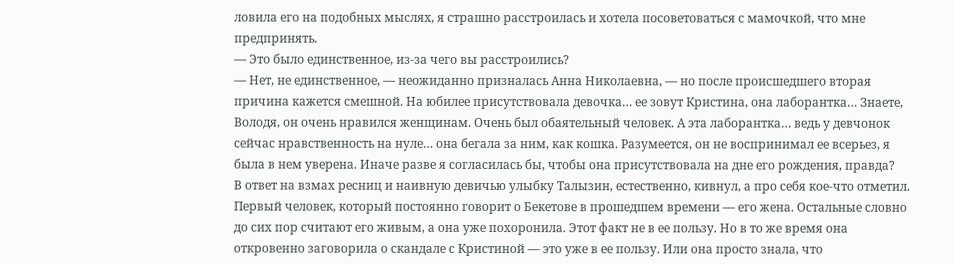ловила его на подобных мыслях, я страшно расстроилась и хотела посоветоваться с мамочкой, что мне предпринять.
— Это было единственное, из-за чего вы расстроились?
— Нет, не единственное, — неожиданно призналась Анна Николаевна, — но после происшедшего вторая причина кажется смешной. На юбилее присутствовала девочка… ее зовут Кристина, она лаборантка… Знаете, Володя, он очень нравился женщинам. Очень был обаятельный человек. А эта лаборантка… ведь у девчонок сейчас нравственность на нуле… она бегала за ним, как кошка. Разумеется, он не воспринимал ее всерьез, я была в нем уверена. Иначе разве я согласилась бы, чтобы она присутствовала на дне его рождения, правда?
В ответ на взмах ресниц и наивную девичью улыбку Талызин, естественно, кивнул, а про себя кое-что отметил. Первый человек, который постоянно говорит о Бекетове в прошедшем времени — его жена. Остальные словно до сих пор считают его живым, а она уже похоронила. Этот факт не в ее пользу. Но в то же время она откровенно заговорила о скандале с Кристиной — это уже в ее пользу. Или она просто знала, что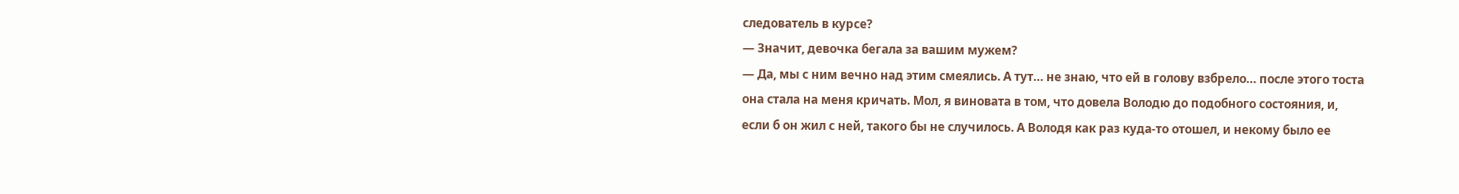следователь в курсе?
— Значит, девочка бегала за вашим мужем?
— Да, мы с ним вечно над этим смеялись. А тут… не знаю, что ей в голову взбрело… после этого тоста она стала на меня кричать. Мол, я виновата в том, что довела Володю до подобного состояния, и, если б он жил с ней, такого бы не случилось. А Володя как раз куда-то отошел, и некому было ее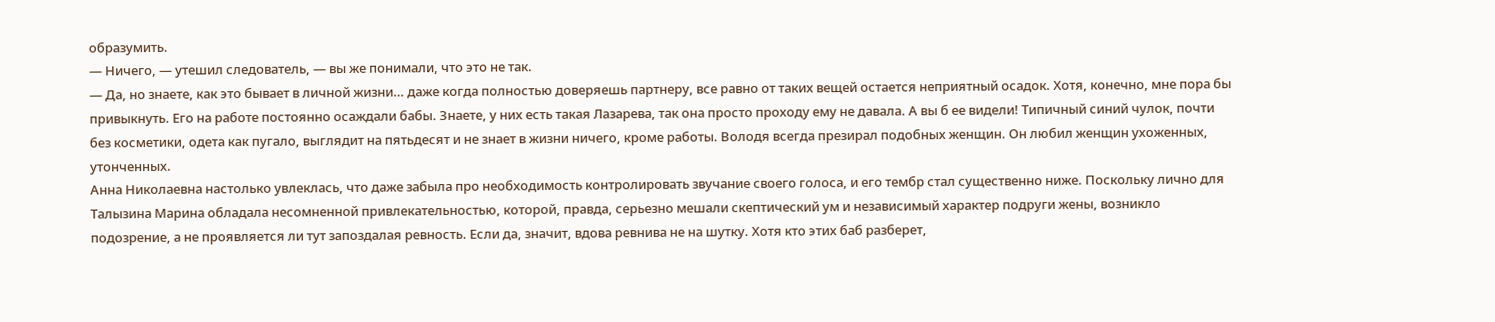образумить.
— Ничего, — утешил следователь, — вы же понимали, что это не так.
— Да, но знаете, как это бывает в личной жизни… даже когда полностью доверяешь партнеру, все равно от таких вещей остается неприятный осадок. Хотя, конечно, мне пора бы привыкнуть. Его на работе постоянно осаждали бабы. Знаете, у них есть такая Лазарева, так она просто проходу ему не давала. А вы б ее видели! Типичный синий чулок, почти без косметики, одета как пугало, выглядит на пятьдесят и не знает в жизни ничего, кроме работы. Володя всегда презирал подобных женщин. Он любил женщин ухоженных, утонченных.
Анна Николаевна настолько увлеклась, что даже забыла про необходимость контролировать звучание своего голоса, и его тембр стал существенно ниже. Поскольку лично для Талызина Марина обладала несомненной привлекательностью, которой, правда, серьезно мешали скептический ум и независимый характер подруги жены, возникло подозрение, а не проявляется ли тут запоздалая ревность. Если да, значит, вдова ревнива не на шутку. Хотя кто этих баб разберет,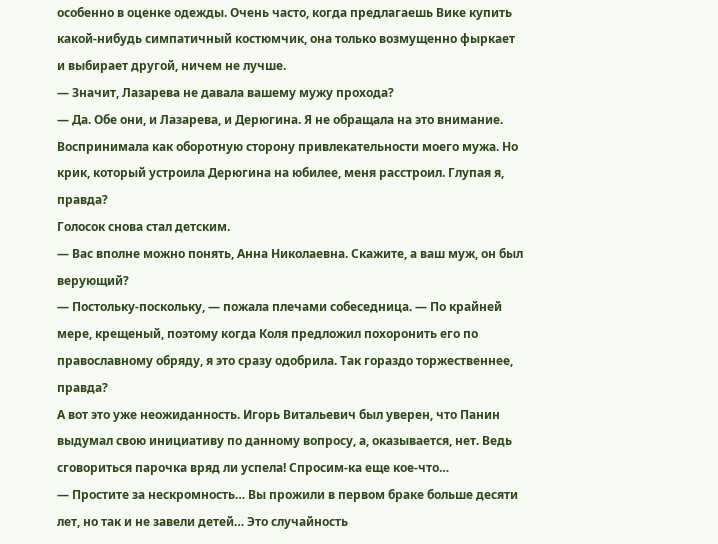особенно в оценке одежды. Очень часто, когда предлагаешь Вике купить какой-нибудь симпатичный костюмчик, она только возмущенно фыркает и выбирает другой, ничем не лучше.
— Значит, Лазарева не давала вашему мужу прохода?
— Да. Обе они, и Лазарева, и Дерюгина. Я не обращала на это внимание. Воспринимала как оборотную сторону привлекательности моего мужа. Но крик, который устроила Дерюгина на юбилее, меня расстроил. Глупая я, правда?
Голосок снова стал детским.
— Вас вполне можно понять, Анна Николаевна. Скажите, а ваш муж, он был верующий?
— Постольку-поскольку, — пожала плечами собеседница. — По крайней мере, крещеный, поэтому когда Коля предложил похоронить его по православному обряду, я это сразу одобрила. Так гораздо торжественнее, правда?
А вот это уже неожиданность. Игорь Витальевич был уверен, что Панин выдумал свою инициативу по данному вопросу, а, оказывается, нет. Ведь сговориться парочка вряд ли успела! Спросим-ка еще кое-что…
— Простите за нескромность… Вы прожили в первом браке больше десяти лет, но так и не завели детей… Это случайность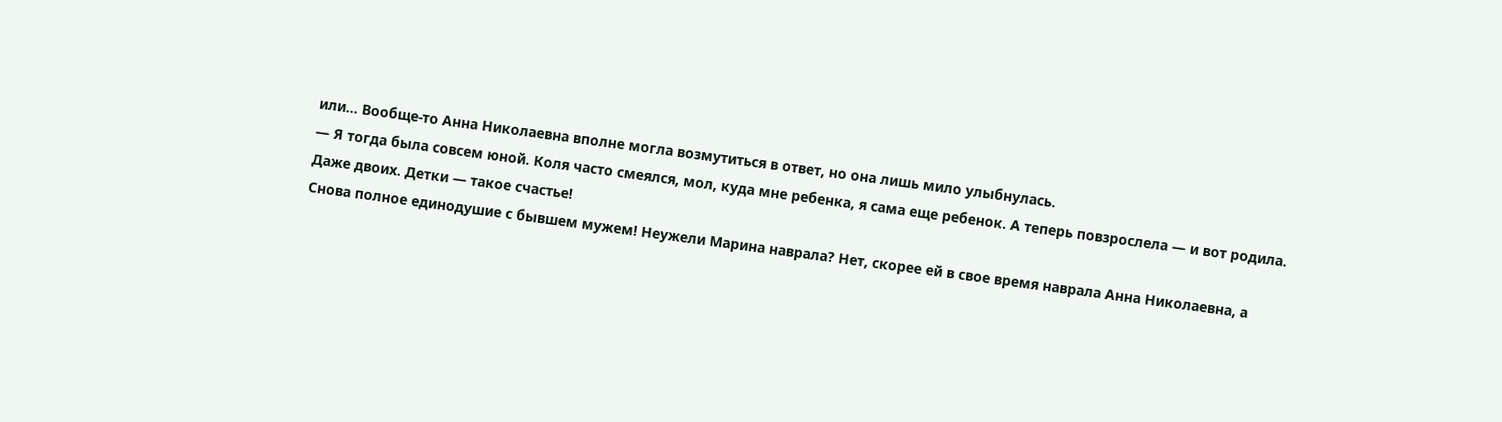или… Вообще-то Анна Николаевна вполне могла возмутиться в ответ, но она лишь мило улыбнулась.
— Я тогда была совсем юной. Коля часто смеялся, мол, куда мне ребенка, я сама еще ребенок. А теперь повзрослела — и вот родила. Даже двоих. Детки — такое счастье!
Снова полное единодушие с бывшем мужем! Неужели Марина наврала? Нет, скорее ей в свое время наврала Анна Николаевна, а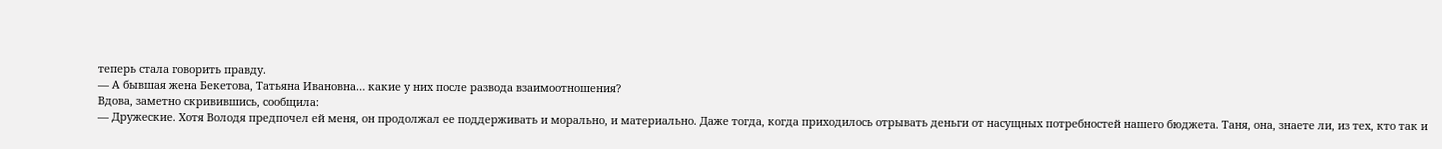теперь стала говорить правду.
— А бывшая жена Бекетова, Татьяна Ивановна… какие у них после развода взаимоотношения?
Вдова, заметно скривившись, сообщила:
— Дружеские. Хотя Володя предпочел ей меня, он продолжал ее поддерживать и морально, и материально. Даже тогда, когда приходилось отрывать деньги от насущных потребностей нашего бюджета. Таня, она, знаете ли, из тех, кто так и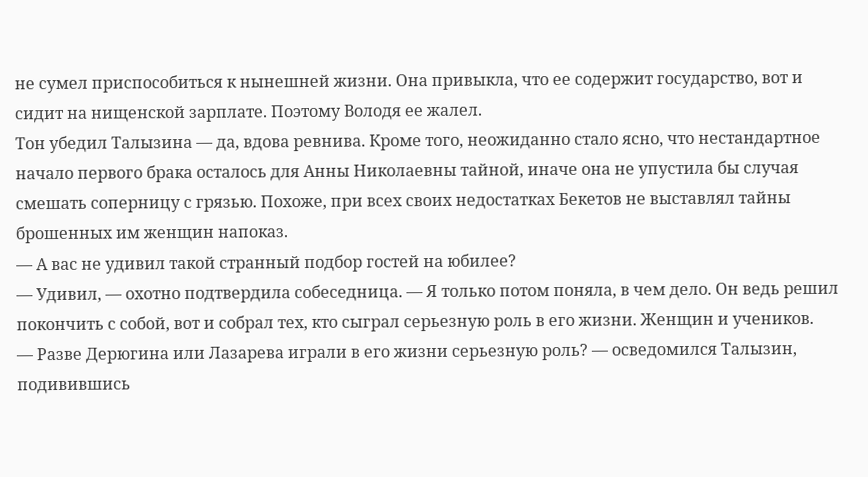не сумел приспособиться к нынешней жизни. Она привыкла, что ее содержит государство, вот и сидит на нищенской зарплате. Поэтому Володя ее жалел.
Тон убедил Талызина — да, вдова ревнива. Кроме того, неожиданно стало ясно, что нестандартное начало первого брака осталось для Анны Николаевны тайной, иначе она не упустила бы случая смешать соперницу с грязью. Похоже, при всех своих недостатках Бекетов не выставлял тайны брошенных им женщин напоказ.
— А вас не удивил такой странный подбор гостей на юбилее?
— Удивил, — охотно подтвердила собеседница. — Я только потом поняла, в чем дело. Он ведь решил покончить с собой, вот и собрал тех, кто сыграл серьезную роль в его жизни. Женщин и учеников.
— Разве Дерюгина или Лазарева играли в его жизни серьезную роль? — осведомился Талызин, подивившись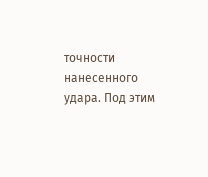точности нанесенного удара. Под этим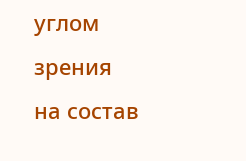углом зрения на состав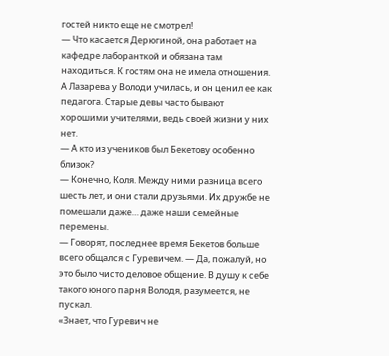гостей никто еще не смотрел!
— Что касается Дерюгиной, она работает на кафедре лаборанткой и обязана там находиться. К гостям она не имела отношения. А Лазарева у Володи училась, и он ценил ее как педагога. Старые девы часто бывают хорошими учителями, ведь своей жизни у них нет.
— А кто из учеников был Бекетову особенно близок?
— Конечно, Коля. Между ними разница всего шесть лет, и они стали друзьями. Их дружбе не помешали даже… даже наши семейные перемены.
— Говорят, последнее время Бекетов больше всего общался с Гуревичем. — Да, пожалуй, но это было чисто деловое общение. В душу к себе такого юного парня Володя, разумеется, не пускал.
«Знает, что Гуревич не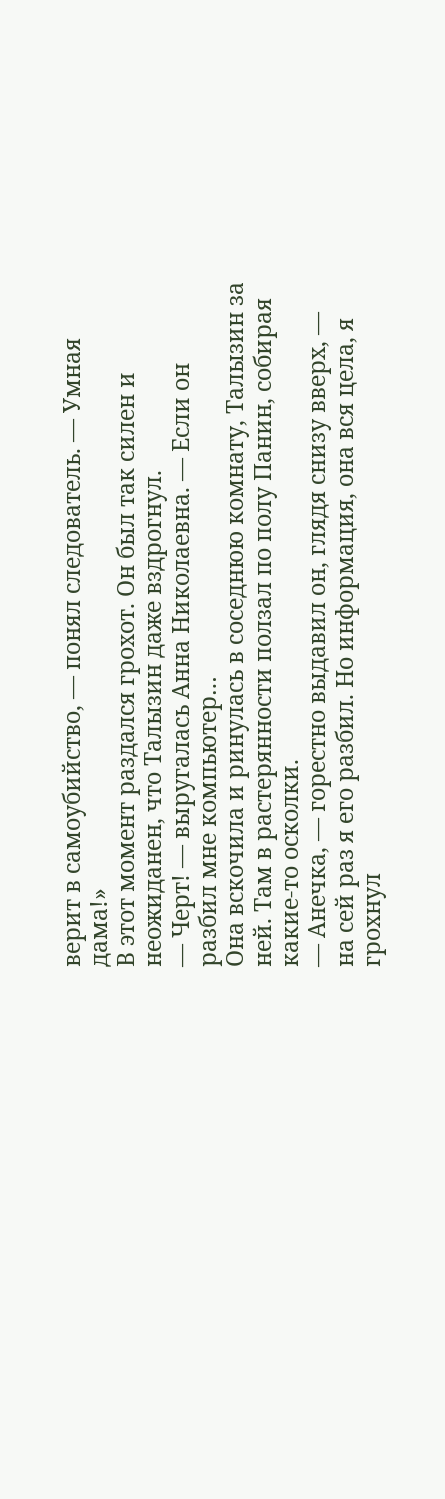верит в самоубийство, — понял следователь. — Умная дама!»
В этот момент раздался грохот. Он был так силен и неожиданен, что Талызин даже вздрогнул.
— Черт! — выругалась Анна Николаевна. — Если он разбил мне компьютер…
Она вскочила и ринулась в соседнюю комнату, Талызин за ней. Там в растерянности ползал по полу Панин, собирая какие-то осколки.
— Анечка, — горестно выдавил он, глядя снизу вверх, — на сей раз я его разбил. Но информация, она вся цела, я грохнул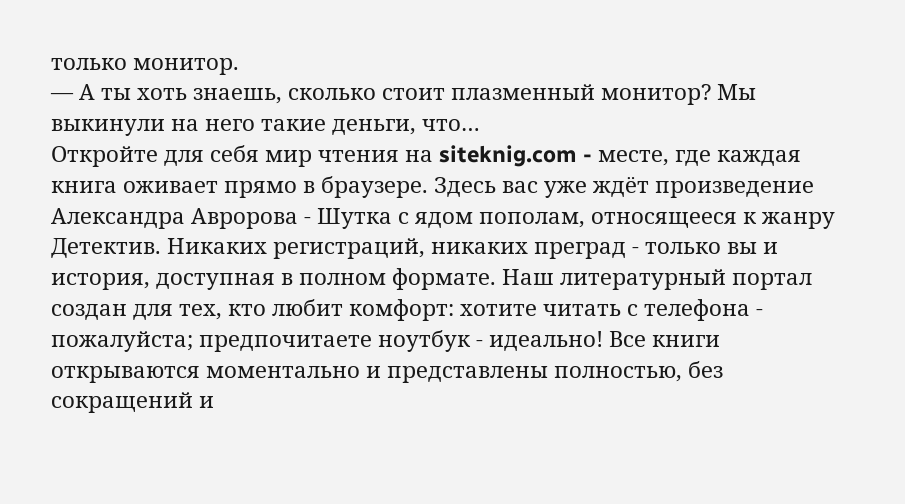только монитор.
— А ты хоть знаешь, сколько стоит плазменный монитор? Мы выкинули на него такие деньги, что…
Откройте для себя мир чтения на siteknig.com - месте, где каждая книга оживает прямо в браузере. Здесь вас уже ждёт произведение Александра Авророва - Шутка с ядом пополам, относящееся к жанру Детектив. Никаких регистраций, никаких преград - только вы и история, доступная в полном формате. Наш литературный портал создан для тех, кто любит комфорт: хотите читать с телефона - пожалуйста; предпочитаете ноутбук - идеально! Все книги открываются моментально и представлены полностью, без сокращений и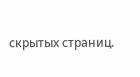скрытых страниц.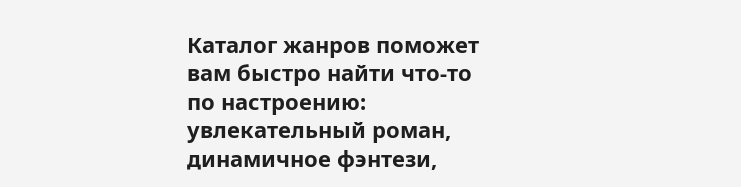Каталог жанров поможет вам быстро найти что-то по настроению: увлекательный роман, динамичное фэнтези,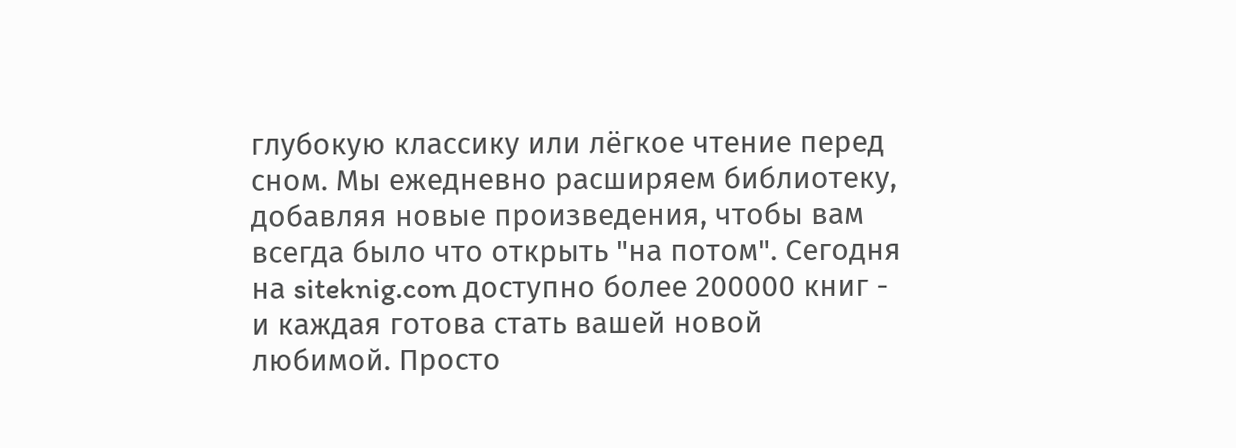глубокую классику или лёгкое чтение перед сном. Мы ежедневно расширяем библиотеку, добавляя новые произведения, чтобы вам всегда было что открыть "на потом". Сегодня на siteknig.com доступно более 200000 книг - и каждая готова стать вашей новой любимой. Просто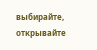выбирайте, открывайте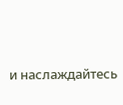и наслаждайтесь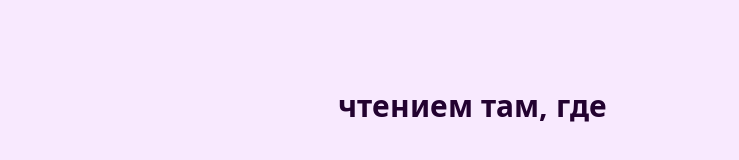чтением там, где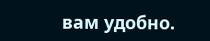вам удобно.